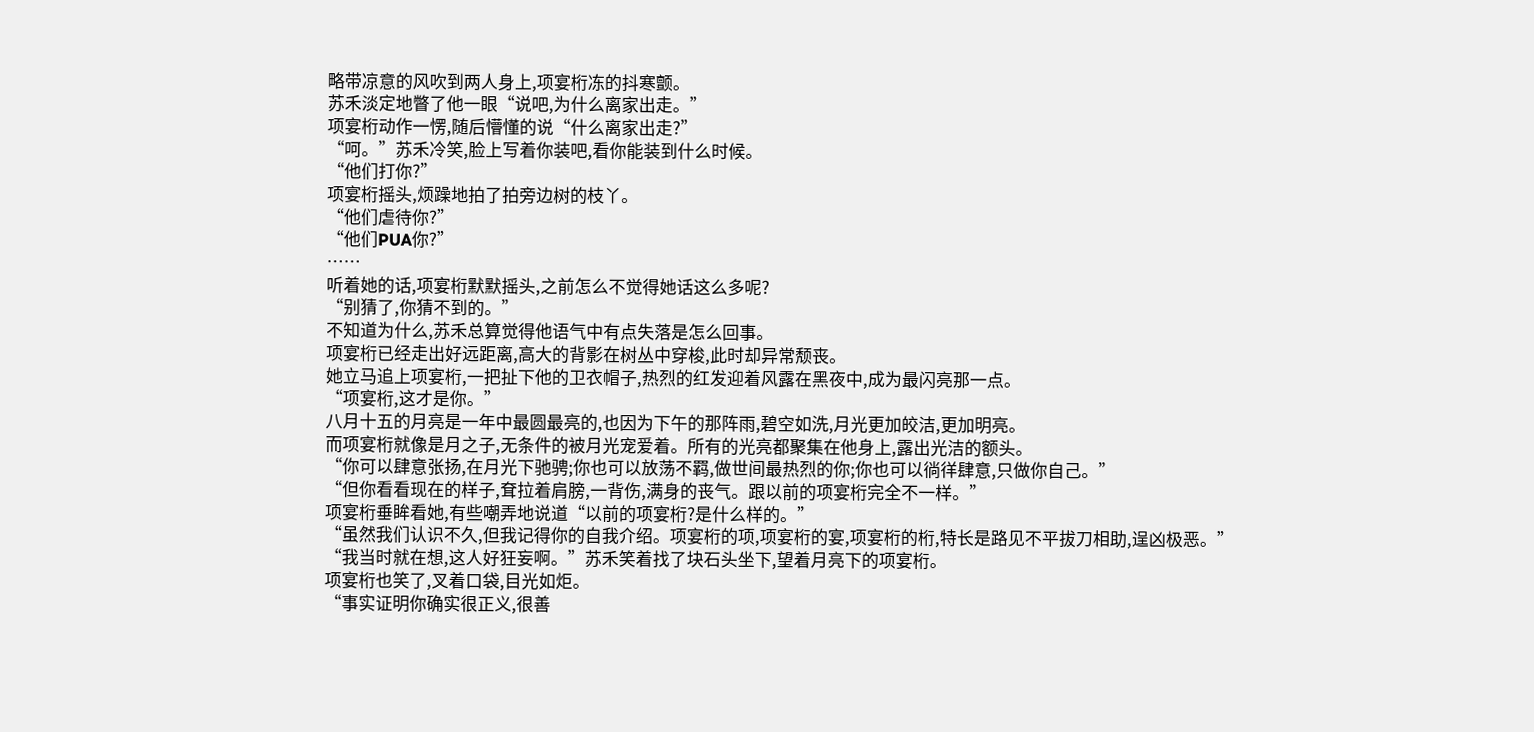略带凉意的风吹到两人身上,项宴桁冻的抖寒颤。
苏禾淡定地瞥了他一眼“说吧,为什么离家出走。”
项宴桁动作一愣,随后懵懂的说“什么离家出走?”
“呵。”苏禾冷笑,脸上写着你装吧,看你能装到什么时候。
“他们打你?”
项宴桁摇头,烦躁地拍了拍旁边树的枝丫。
“他们虐待你?”
“他们PUA你?”
……
听着她的话,项宴桁默默摇头,之前怎么不觉得她话这么多呢?
“别猜了,你猜不到的。”
不知道为什么,苏禾总算觉得他语气中有点失落是怎么回事。
项宴桁已经走出好远距离,高大的背影在树丛中穿梭,此时却异常颓丧。
她立马追上项宴桁,一把扯下他的卫衣帽子,热烈的红发迎着风露在黑夜中,成为最闪亮那一点。
“项宴桁,这才是你。”
八月十五的月亮是一年中最圆最亮的,也因为下午的那阵雨,碧空如洗,月光更加皎洁,更加明亮。
而项宴桁就像是月之子,无条件的被月光宠爱着。所有的光亮都聚集在他身上,露出光洁的额头。
“你可以肆意张扬,在月光下驰骋;你也可以放荡不羁,做世间最热烈的你;你也可以徜徉肆意,只做你自己。”
“但你看看现在的样子,耷拉着肩膀,一背伤,满身的丧气。跟以前的项宴桁完全不一样。”
项宴桁垂眸看她,有些嘲弄地说道“以前的项宴桁?是什么样的。”
“虽然我们认识不久,但我记得你的自我介绍。项宴桁的项,项宴桁的宴,项宴桁的桁,特长是路见不平拔刀相助,逞凶极恶。”
“我当时就在想,这人好狂妄啊。”苏禾笑着找了块石头坐下,望着月亮下的项宴桁。
项宴桁也笑了,叉着口袋,目光如炬。
“事实证明你确实很正义,很善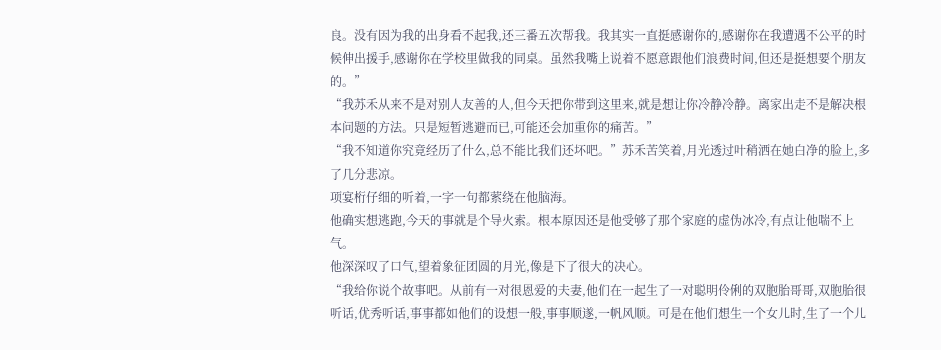良。没有因为我的出身看不起我,还三番五次帮我。我其实一直挺感谢你的,感谢你在我遭遇不公平的时候伸出援手,感谢你在学校里做我的同桌。虽然我嘴上说着不愿意跟他们浪费时间,但还是挺想要个朋友的。”
“我苏禾从来不是对别人友善的人,但今天把你带到这里来,就是想让你冷静冷静。离家出走不是解决根本问题的方法。只是短暂逃避而已,可能还会加重你的痛苦。”
“我不知道你究竟经历了什么,总不能比我们还坏吧。”苏禾苦笑着,月光透过叶稍洒在她白净的脸上,多了几分悲凉。
项宴桁仔细的听着,一字一句都萦绕在他脑海。
他确实想逃跑,今天的事就是个导火索。根本原因还是他受够了那个家庭的虚伪冰冷,有点让他喘不上气。
他深深叹了口气,望着象征团圆的月光,像是下了很大的决心。
“我给你说个故事吧。从前有一对很恩爱的夫妻,他们在一起生了一对聪明伶俐的双胞胎哥哥,双胞胎很听话,优秀听话,事事都如他们的设想一般,事事顺遂,一帆风顺。可是在他们想生一个女儿时,生了一个儿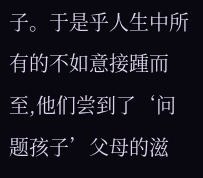子。于是乎人生中所有的不如意接踵而至,他们尝到了‘问题孩子’父母的滋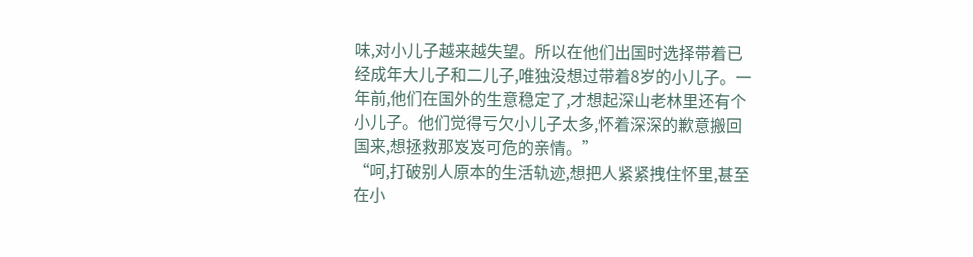味,对小儿子越来越失望。所以在他们出国时选择带着已经成年大儿子和二儿子,唯独没想过带着8岁的小儿子。一年前,他们在国外的生意稳定了,才想起深山老林里还有个小儿子。他们觉得亏欠小儿子太多,怀着深深的歉意搬回国来,想拯救那岌岌可危的亲情。”
“呵,打破别人原本的生活轨迹,想把人紧紧拽住怀里,甚至在小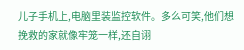儿子手机上,电脑里装监控软件。多么可笑,他们想挽救的家就像牢笼一样,还自诩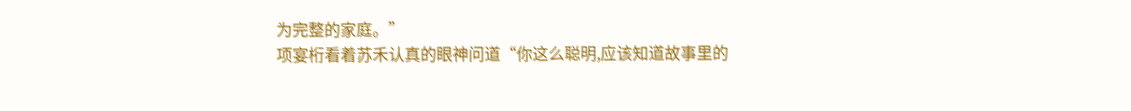为完整的家庭。”
项宴桁看着苏禾认真的眼神问道“你这么聪明,应该知道故事里的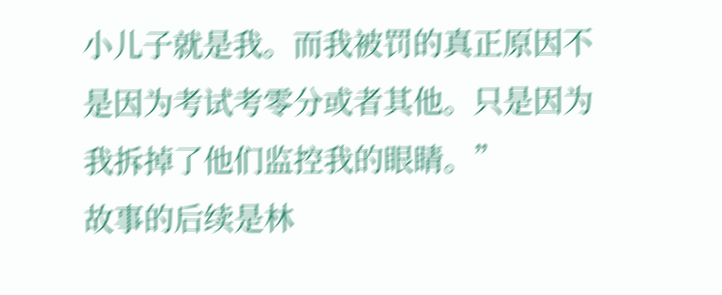小儿子就是我。而我被罚的真正原因不是因为考试考零分或者其他。只是因为我拆掉了他们监控我的眼睛。”
故事的后续是林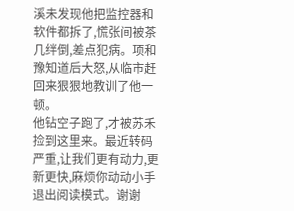溪未发现他把监控器和软件都拆了,慌张间被茶几绊倒,差点犯病。项和豫知道后大怒,从临市赶回来狠狠地教训了他一顿。
他钻空子跑了,才被苏禾捡到这里来。最近转码严重,让我们更有动力,更新更快,麻烦你动动小手退出阅读模式。谢谢